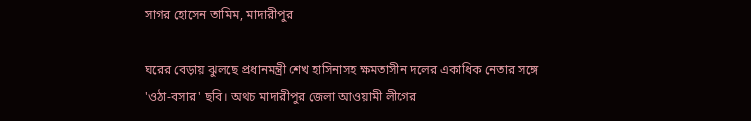সাগর হোসেন তামিম, মাদারীপুর

ঘরের বেড়ায় ঝুলছে প্রধানমন্ত্রী শেখ হাসিনাসহ ক্ষমতাসীন দলের একাধিক নেতার সঙ্গে 'ওঠা-বসার' ছবি। অথচ মাদারীপুর জেলা আওয়ামী লীগের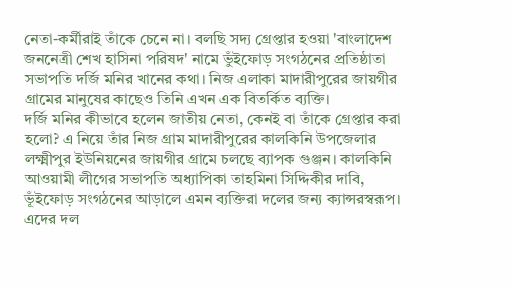নেতা-কর্মীরাই তাঁকে চেনে না। বলছি সদ্য গ্রেপ্তার হওয়া 'বাংলাদেশ জননেত্রী শেখ হাসিনা পরিষদ' নামে ভুঁইফোড় সংগঠনের প্রতিষ্ঠাতা সভাপতি দর্জি মনির খানের কথা। নিজ এলাকা মাদারীপুরের জায়গীর গ্রামের মানুষের কাছেও তিনি এখন এক বিতর্কিত ব্যক্তি।
দর্জি মনির কীভাবে হলেন জাতীয় নেতা, কেনই বা তাঁকে গ্রেপ্তার করা হলো? এ নিয়ে তাঁর নিজ গ্রাম মাদারীপুরের কালকিনি উপজেলার লক্ষ্মীপুর ইউনিয়নের জায়গীর গ্রামে চলছে ব্যাপক গুঞ্জন। কালকিনি আওয়ামী লীগের সভাপতি অধ্যাপিকা তাহমিনা সিদ্দিকীর দাবি, ভূঁইফোড় সংগঠনের আড়ালে এমন ব্যক্তিরা দলের জন্য ক্যান্সরস্বরূপ। এদের দল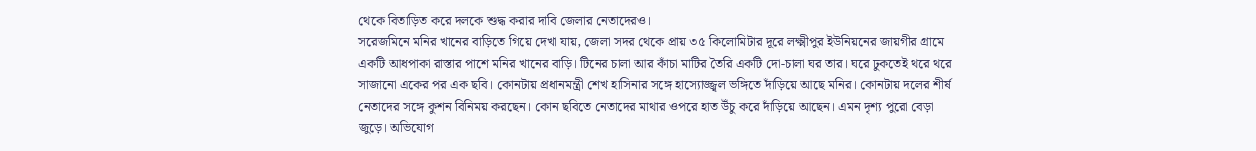থেকে বিতাড়িত করে দলকে শুদ্ধ করার দাবি জেলার নেতাদেরও।
সরেজমিনে মনির খানের বাড়িতে গিয়ে দেখা যায়, জেলা সদর থেকে প্রায় ৩৫ কিলোমিটার দূরে লক্ষ্মীপুর ইউনিয়নের জায়গীর গ্রামে একটি আধপাকা রাস্তার পাশে মনির খানের বাড়ি। টিনের চালা আর কাঁচা মাটির তৈরি একটি দো-চালা ঘর তার। ঘরে ঢুকতেই থরে থরে সাজানো একের পর এক ছবি। কোনটায় প্রধানমন্ত্রী শেখ হাসিনার সঙ্গে হাস্যোজ্জ্বল ভঙ্গিতে দাঁড়িয়ে আছে মনির। কোনটায় দলের শীর্ষ নেতাদের সঙ্গে কুশন বিনিময় করছেন। কোন ছবিতে নেতাদের মাথার ওপরে হাত উঁচু করে দাঁড়িয়ে আছেন। এমন দৃশ্য পুরো বেড়া জুড়ে। অভিযোগ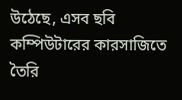উঠেছে, এসব ছবি কম্পিউটারের কারসাজিতে তৈরি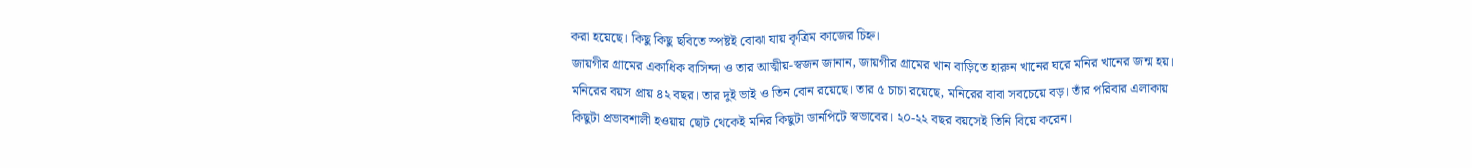করা হয়েছে। কিছু কিছু ছবিতে স্পষ্টই বোঝা যায় কৃত্রিম কাজের চিহ্ন।
জায়গীর গ্রামের একাধিক বাসিন্দা ও তার আত্মীয়-স্বজন জানান, জায়গীর গ্রামের খান বাড়িতে হারুন খানের ঘরে মনির খানের জন্ম হয়। মনিরের বয়স প্রায় ৪২ বছর। তার দুই ভাই ও তিন বোন রয়েছে। তার ৫ চাচা রয়েছে, মনিরের বাবা সবচেয়ে বড়। তাঁর পরিবার এলাকায় কিছুটা প্রভাবশালী হওয়ায় ছোট থেকেই মনির কিছুটা ডানপিটে স্বভাবের। ২০-২২ বছর বয়সেই তিনি বিয়ে করেন।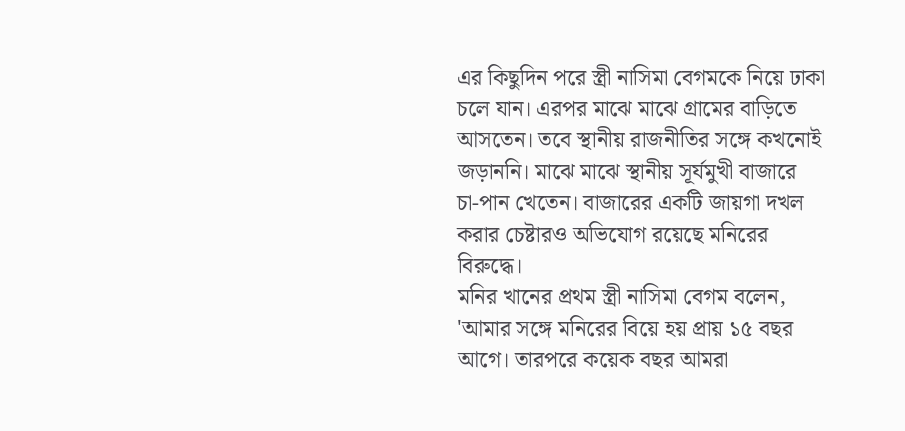এর কিছুদিন পরে স্ত্রী নাসিমা বেগমকে নিয়ে ঢাকা চলে যান। এরপর মাঝে মাঝে গ্রামের বাড়িতে আসতেন। তবে স্থানীয় রাজনীতির সঙ্গে কখনোই জড়াননি। মাঝে মাঝে স্থানীয় সূর্যমুখী বাজারে চা-পান খেতেন। বাজারের একটি জায়গা দখল করার চেষ্টারও অভিযোগ রয়েছে মনিরের বিরুদ্ধে।
মনির খানের প্রথম স্ত্রী নাসিমা বেগম বলেন, 'আমার সঙ্গে মনিরের বিয়ে হয় প্রায় ১৫ বছর আগে। তারপরে কয়েক বছর আমরা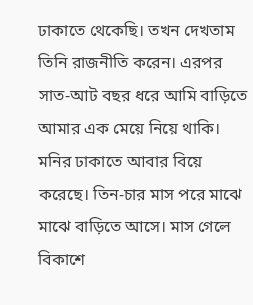ঢাকাতে থেকেছি। তখন দেখতাম তিনি রাজনীতি করেন। এরপর সাত-আট বছর ধরে আমি বাড়িতে আমার এক মেয়ে নিয়ে থাকি। মনির ঢাকাতে আবার বিয়ে করেছে। তিন-চার মাস পরে মাঝে মাঝে বাড়িতে আসে। মাস গেলে বিকাশে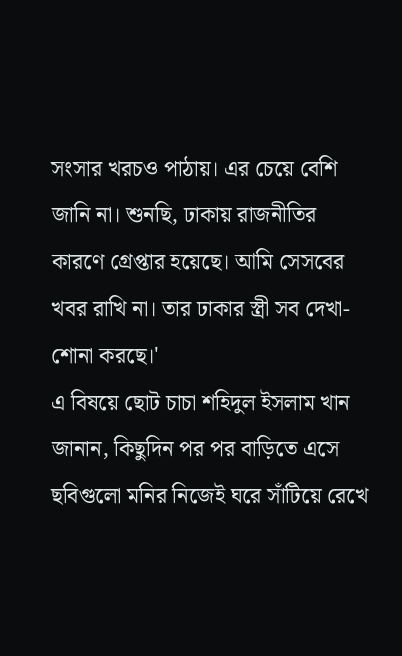সংসার খরচও পাঠায়। এর চেয়ে বেশি জানি না। শুনছি, ঢাকায় রাজনীতির কারণে গ্রেপ্তার হয়েছে। আমি সেসবের খবর রাখি না। তার ঢাকার স্ত্রী সব দেখা-শোনা করছে।'
এ বিষয়ে ছোট চাচা শহিদুল ইসলাম খান জানান, কিছুদিন পর পর বাড়িতে এসে ছবিগুলো মনির নিজেই ঘরে সাঁটিয়ে রেখে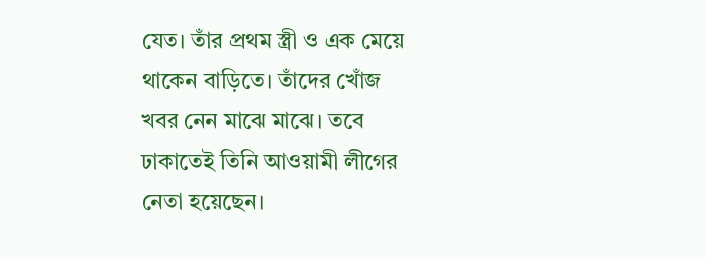যেত। তাঁর প্রথম স্ত্রী ও এক মেয়ে থাকেন বাড়িতে। তাঁদের খোঁজ খবর নেন মাঝে মাঝে। তবে ঢাকাতেই তিনি আওয়ামী লীগের নেতা হয়েছেন।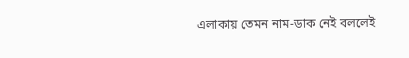এলাকায় তেমন নাম-ডাক নেই বললেই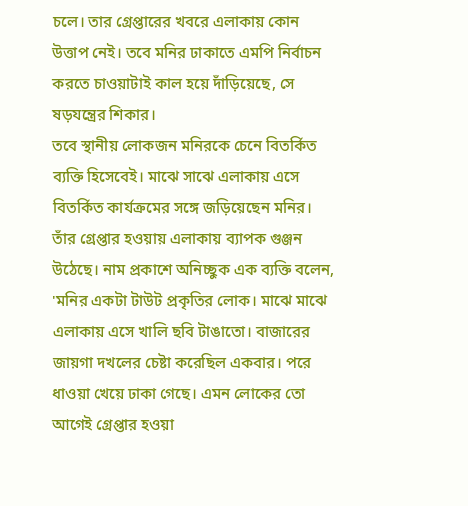চলে। তার গ্রেপ্তারের খবরে এলাকায় কোন উত্তাপ নেই। তবে মনির ঢাকাতে এমপি নির্বাচন করতে চাওয়াটাই কাল হয়ে দাঁড়িয়েছে, সে ষড়যন্ত্রের শিকার।
তবে স্থানীয় লোকজন মনিরকে চেনে বিতর্কিত ব্যক্তি হিসেবেই। মাঝে সাঝে এলাকায় এসে বিতর্কিত কার্যক্রমের সঙ্গে জড়িয়েছেন মনির। তাঁর গ্রেপ্তার হওয়ায় এলাকায় ব্যাপক গুঞ্জন উঠেছে। নাম প্রকাশে অনিচ্ছুক এক ব্যক্তি বলেন, 'মনির একটা টাউট প্রকৃতির লোক। মাঝে মাঝে এলাকায় এসে খালি ছবি টাঙাতো। বাজারের জায়গা দখলের চেষ্টা করেছিল একবার। পরে ধাওয়া খেয়ে ঢাকা গেছে। এমন লোকের তো আগেই গ্রেপ্তার হওয়া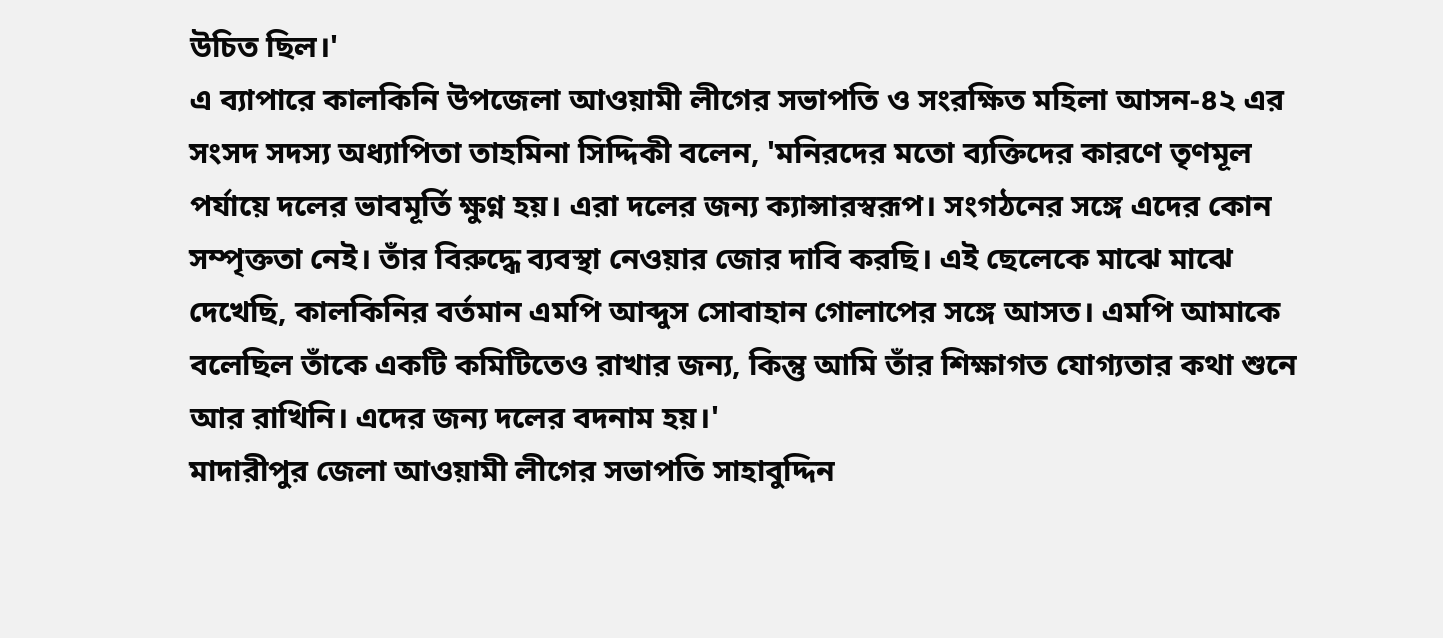উচিত ছিল।'
এ ব্যাপারে কালকিনি উপজেলা আওয়ামী লীগের সভাপতি ও সংরক্ষিত মহিলা আসন-৪২ এর সংসদ সদস্য অধ্যাপিতা তাহমিনা সিদ্দিকী বলেন, 'মনিরদের মতো ব্যক্তিদের কারণে তৃণমূল পর্যায়ে দলের ভাবমূর্তি ক্ষুণ্ন হয়। এরা দলের জন্য ক্যান্সারস্বরূপ। সংগঠনের সঙ্গে এদের কোন সম্পৃক্ততা নেই। তাঁর বিরুদ্ধে ব্যবস্থা নেওয়ার জোর দাবি করছি। এই ছেলেকে মাঝে মাঝে দেখেছি, কালকিনির বর্তমান এমপি আব্দুস সোবাহান গোলাপের সঙ্গে আসত। এমপি আমাকে বলেছিল তাঁকে একটি কমিটিতেও রাখার জন্য, কিন্তু আমি তাঁর শিক্ষাগত যোগ্যতার কথা শুনে আর রাখিনি। এদের জন্য দলের বদনাম হয়।'
মাদারীপুর জেলা আওয়ামী লীগের সভাপতি সাহাবুদ্দিন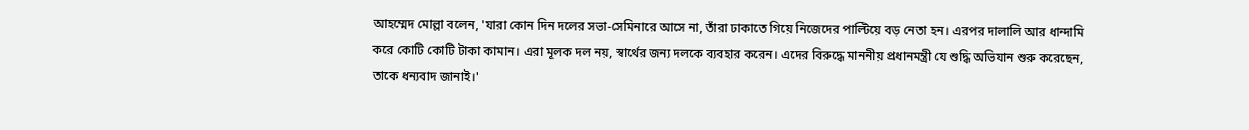আহম্মেদ মোল্লা বলেন, 'যারা কোন দিন দলের সভা-সেমিনারে আসে না, তাঁরা ঢাকাতে গিয়ে নিজেদের পাল্টিয়ে বড় নেতা হন। এরপর দালালি আর ধান্দামি করে কোটি কোটি টাকা কামান। এরা মূলক দল নয়, স্বার্থের জন্য দলকে ব্যবহার করেন। এদের বিরুদ্ধে মাননীয় প্রধানমন্ত্রী যে শুদ্ধি অভিযান শুরু করেছেন, তাকে ধন্যবাদ জানাই।'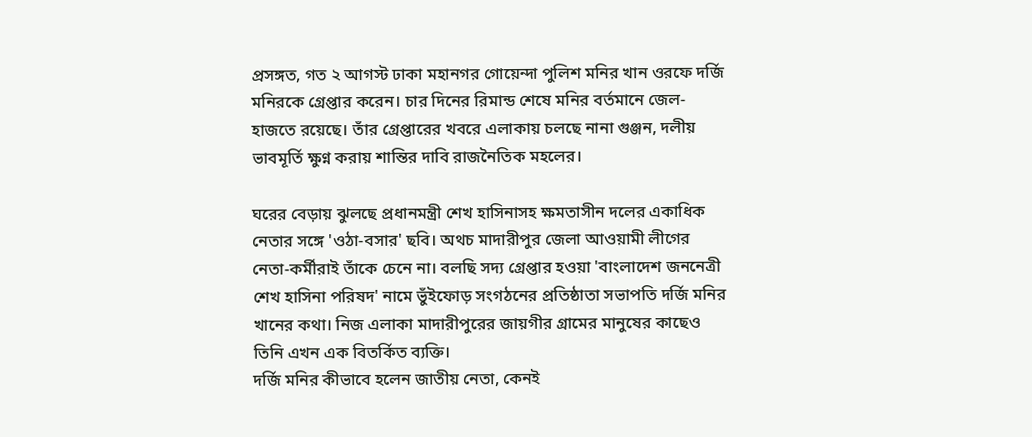প্রসঙ্গত, গত ২ আগস্ট ঢাকা মহানগর গোয়েন্দা পুলিশ মনির খান ওরফে দর্জি মনিরকে গ্রেপ্তার করেন। চার দিনের রিমান্ড শেষে মনির বর্তমানে জেল-হাজতে রয়েছে। তাঁর গ্রেপ্তারের খবরে এলাকায় চলছে নানা গুঞ্জন, দলীয় ভাবমূর্তি ক্ষুণ্ন করায় শান্তির দাবি রাজনৈতিক মহলের।

ঘরের বেড়ায় ঝুলছে প্রধানমন্ত্রী শেখ হাসিনাসহ ক্ষমতাসীন দলের একাধিক নেতার সঙ্গে 'ওঠা-বসার' ছবি। অথচ মাদারীপুর জেলা আওয়ামী লীগের নেতা-কর্মীরাই তাঁকে চেনে না। বলছি সদ্য গ্রেপ্তার হওয়া 'বাংলাদেশ জননেত্রী শেখ হাসিনা পরিষদ' নামে ভুঁইফোড় সংগঠনের প্রতিষ্ঠাতা সভাপতি দর্জি মনির খানের কথা। নিজ এলাকা মাদারীপুরের জায়গীর গ্রামের মানুষের কাছেও তিনি এখন এক বিতর্কিত ব্যক্তি।
দর্জি মনির কীভাবে হলেন জাতীয় নেতা, কেনই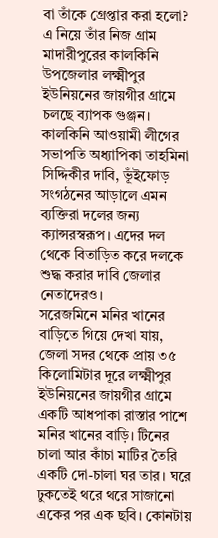বা তাঁকে গ্রেপ্তার করা হলো? এ নিয়ে তাঁর নিজ গ্রাম মাদারীপুরের কালকিনি উপজেলার লক্ষ্মীপুর ইউনিয়নের জায়গীর গ্রামে চলছে ব্যাপক গুঞ্জন। কালকিনি আওয়ামী লীগের সভাপতি অধ্যাপিকা তাহমিনা সিদ্দিকীর দাবি, ভূঁইফোড় সংগঠনের আড়ালে এমন ব্যক্তিরা দলের জন্য ক্যান্সরস্বরূপ। এদের দল থেকে বিতাড়িত করে দলকে শুদ্ধ করার দাবি জেলার নেতাদেরও।
সরেজমিনে মনির খানের বাড়িতে গিয়ে দেখা যায়, জেলা সদর থেকে প্রায় ৩৫ কিলোমিটার দূরে লক্ষ্মীপুর ইউনিয়নের জায়গীর গ্রামে একটি আধপাকা রাস্তার পাশে মনির খানের বাড়ি। টিনের চালা আর কাঁচা মাটির তৈরি একটি দো-চালা ঘর তার। ঘরে ঢুকতেই থরে থরে সাজানো একের পর এক ছবি। কোনটায়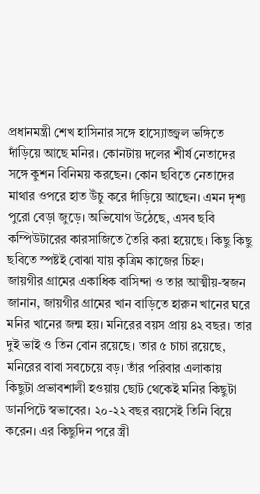প্রধানমন্ত্রী শেখ হাসিনার সঙ্গে হাস্যোজ্জ্বল ভঙ্গিতে দাঁড়িয়ে আছে মনির। কোনটায় দলের শীর্ষ নেতাদের সঙ্গে কুশন বিনিময় করছেন। কোন ছবিতে নেতাদের মাথার ওপরে হাত উঁচু করে দাঁড়িয়ে আছেন। এমন দৃশ্য পুরো বেড়া জুড়ে। অভিযোগ উঠেছে, এসব ছবি কম্পিউটারের কারসাজিতে তৈরি করা হয়েছে। কিছু কিছু ছবিতে স্পষ্টই বোঝা যায় কৃত্রিম কাজের চিহ্ন।
জায়গীর গ্রামের একাধিক বাসিন্দা ও তার আত্মীয়-স্বজন জানান, জায়গীর গ্রামের খান বাড়িতে হারুন খানের ঘরে মনির খানের জন্ম হয়। মনিরের বয়স প্রায় ৪২ বছর। তার দুই ভাই ও তিন বোন রয়েছে। তার ৫ চাচা রয়েছে, মনিরের বাবা সবচেয়ে বড়। তাঁর পরিবার এলাকায় কিছুটা প্রভাবশালী হওয়ায় ছোট থেকেই মনির কিছুটা ডানপিটে স্বভাবের। ২০-২২ বছর বয়সেই তিনি বিয়ে করেন। এর কিছুদিন পরে স্ত্রী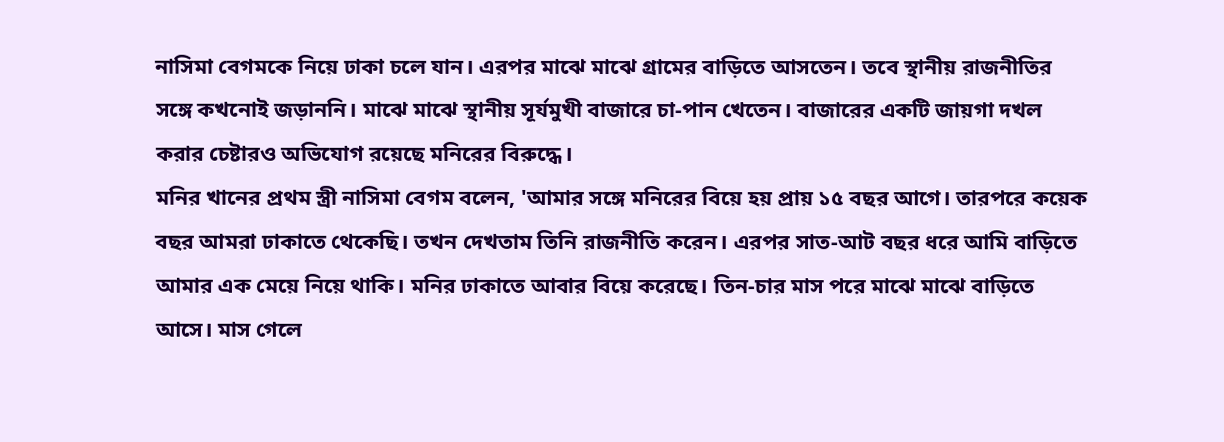নাসিমা বেগমকে নিয়ে ঢাকা চলে যান। এরপর মাঝে মাঝে গ্রামের বাড়িতে আসতেন। তবে স্থানীয় রাজনীতির সঙ্গে কখনোই জড়াননি। মাঝে মাঝে স্থানীয় সূর্যমুখী বাজারে চা-পান খেতেন। বাজারের একটি জায়গা দখল করার চেষ্টারও অভিযোগ রয়েছে মনিরের বিরুদ্ধে।
মনির খানের প্রথম স্ত্রী নাসিমা বেগম বলেন, 'আমার সঙ্গে মনিরের বিয়ে হয় প্রায় ১৫ বছর আগে। তারপরে কয়েক বছর আমরা ঢাকাতে থেকেছি। তখন দেখতাম তিনি রাজনীতি করেন। এরপর সাত-আট বছর ধরে আমি বাড়িতে আমার এক মেয়ে নিয়ে থাকি। মনির ঢাকাতে আবার বিয়ে করেছে। তিন-চার মাস পরে মাঝে মাঝে বাড়িতে আসে। মাস গেলে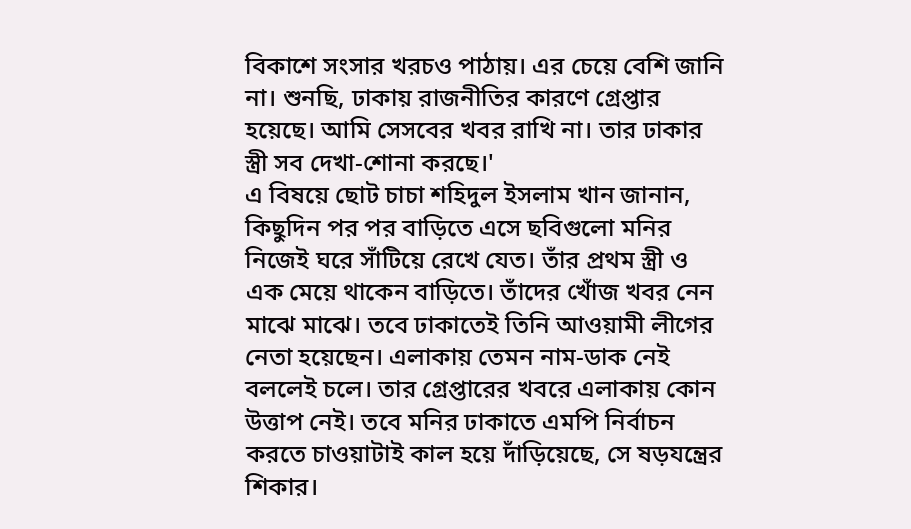বিকাশে সংসার খরচও পাঠায়। এর চেয়ে বেশি জানি না। শুনছি, ঢাকায় রাজনীতির কারণে গ্রেপ্তার হয়েছে। আমি সেসবের খবর রাখি না। তার ঢাকার স্ত্রী সব দেখা-শোনা করছে।'
এ বিষয়ে ছোট চাচা শহিদুল ইসলাম খান জানান, কিছুদিন পর পর বাড়িতে এসে ছবিগুলো মনির নিজেই ঘরে সাঁটিয়ে রেখে যেত। তাঁর প্রথম স্ত্রী ও এক মেয়ে থাকেন বাড়িতে। তাঁদের খোঁজ খবর নেন মাঝে মাঝে। তবে ঢাকাতেই তিনি আওয়ামী লীগের নেতা হয়েছেন। এলাকায় তেমন নাম-ডাক নেই বললেই চলে। তার গ্রেপ্তারের খবরে এলাকায় কোন উত্তাপ নেই। তবে মনির ঢাকাতে এমপি নির্বাচন করতে চাওয়াটাই কাল হয়ে দাঁড়িয়েছে, সে ষড়যন্ত্রের শিকার।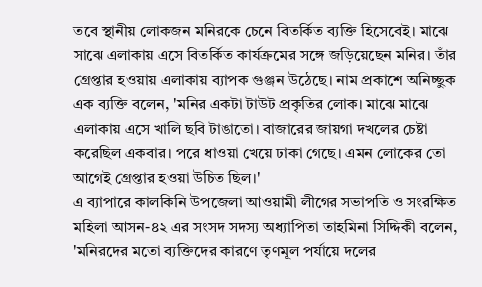তবে স্থানীয় লোকজন মনিরকে চেনে বিতর্কিত ব্যক্তি হিসেবেই। মাঝে সাঝে এলাকায় এসে বিতর্কিত কার্যক্রমের সঙ্গে জড়িয়েছেন মনির। তাঁর গ্রেপ্তার হওয়ায় এলাকায় ব্যাপক গুঞ্জন উঠেছে। নাম প্রকাশে অনিচ্ছুক এক ব্যক্তি বলেন, 'মনির একটা টাউট প্রকৃতির লোক। মাঝে মাঝে এলাকায় এসে খালি ছবি টাঙাতো। বাজারের জায়গা দখলের চেষ্টা করেছিল একবার। পরে ধাওয়া খেয়ে ঢাকা গেছে। এমন লোকের তো আগেই গ্রেপ্তার হওয়া উচিত ছিল।'
এ ব্যাপারে কালকিনি উপজেলা আওয়ামী লীগের সভাপতি ও সংরক্ষিত মহিলা আসন-৪২ এর সংসদ সদস্য অধ্যাপিতা তাহমিনা সিদ্দিকী বলেন, 'মনিরদের মতো ব্যক্তিদের কারণে তৃণমূল পর্যায়ে দলের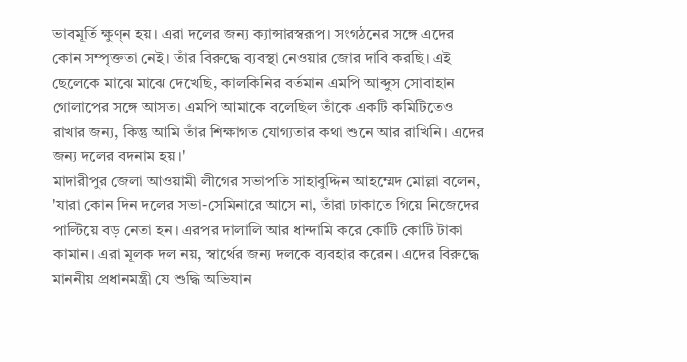ভাবমূর্তি ক্ষুণ্ন হয়। এরা দলের জন্য ক্যান্সারস্বরূপ। সংগঠনের সঙ্গে এদের কোন সম্পৃক্ততা নেই। তাঁর বিরুদ্ধে ব্যবস্থা নেওয়ার জোর দাবি করছি। এই ছেলেকে মাঝে মাঝে দেখেছি, কালকিনির বর্তমান এমপি আব্দুস সোবাহান গোলাপের সঙ্গে আসত। এমপি আমাকে বলেছিল তাঁকে একটি কমিটিতেও রাখার জন্য, কিন্তু আমি তাঁর শিক্ষাগত যোগ্যতার কথা শুনে আর রাখিনি। এদের জন্য দলের বদনাম হয়।'
মাদারীপুর জেলা আওয়ামী লীগের সভাপতি সাহাবুদ্দিন আহম্মেদ মোল্লা বলেন, 'যারা কোন দিন দলের সভা-সেমিনারে আসে না, তাঁরা ঢাকাতে গিয়ে নিজেদের পাল্টিয়ে বড় নেতা হন। এরপর দালালি আর ধান্দামি করে কোটি কোটি টাকা কামান। এরা মূলক দল নয়, স্বার্থের জন্য দলকে ব্যবহার করেন। এদের বিরুদ্ধে মাননীয় প্রধানমন্ত্রী যে শুদ্ধি অভিযান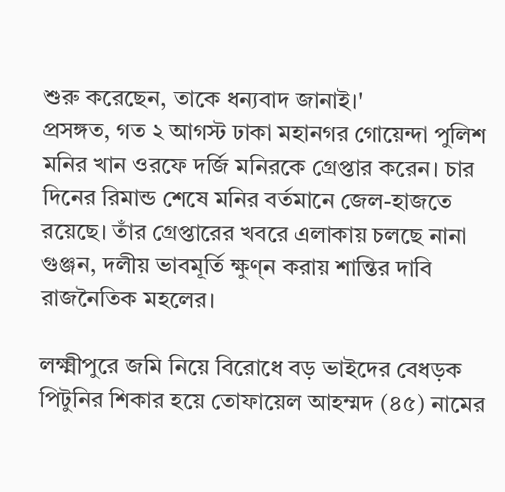শুরু করেছেন, তাকে ধন্যবাদ জানাই।'
প্রসঙ্গত, গত ২ আগস্ট ঢাকা মহানগর গোয়েন্দা পুলিশ মনির খান ওরফে দর্জি মনিরকে গ্রেপ্তার করেন। চার দিনের রিমান্ড শেষে মনির বর্তমানে জেল-হাজতে রয়েছে। তাঁর গ্রেপ্তারের খবরে এলাকায় চলছে নানা গুঞ্জন, দলীয় ভাবমূর্তি ক্ষুণ্ন করায় শান্তির দাবি রাজনৈতিক মহলের।

লক্ষ্মীপুরে জমি নিয়ে বিরোধে বড় ভাইদের বেধড়ক পিটুনির শিকার হয়ে তোফায়েল আহম্মদ (৪৫) নামের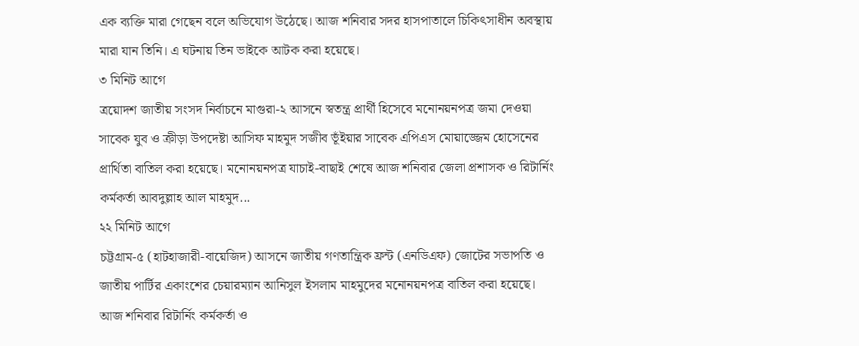এক ব্যক্তি মারা গেছেন বলে অভিযোগ উঠেছে। আজ শনিবার সদর হাসপাতালে চিকিৎসাধীন অবস্থায় মারা যান তিনি। এ ঘটনায় তিন ভাইকে আটক করা হয়েছে।
৩ মিনিট আগে
ত্রয়োদশ জাতীয় সংসদ নির্বাচনে মাগুরা-২ আসনে স্বতন্ত্র প্রার্থী হিসেবে মনোনয়নপত্র জমা দেওয়া সাবেক যুব ও ক্রীড়া উপদেষ্টা আসিফ মাহমুদ সজীব ভূঁইয়ার সাবেক এপিএস মোয়াজ্জেম হোসেনের প্রার্থিতা বাতিল করা হয়েছে। মনোনয়নপত্র যাচাই-বাছাই শেষে আজ শনিবার জেলা প্রশাসক ও রিটার্নিং কর্মকর্তা আবদুল্লাহ আল মাহমুদ...
২২ মিনিট আগে
চট্টগ্রাম-৫ (হাটহাজারী-বায়েজিদ) আসনে জাতীয় গণতান্ত্রিক ফ্রন্ট (এনডিএফ) জোটের সভাপতি ও জাতীয় পার্টির একাংশের চেয়ারম্যান আনিসুল ইসলাম মাহমুদের মনোনয়নপত্র বাতিল করা হয়েছে। আজ শনিবার রিটার্নিং কর্মকর্তা ও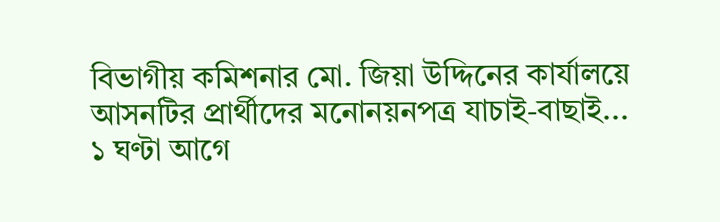বিভাগীয় কমিশনার মো. জিয়া উদ্দিনের কার্যালয়ে আসনটির প্রার্থীদের মনোনয়নপত্র যাচাই-বাছাই...
১ ঘণ্টা আগে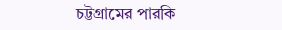চট্টগ্রামের পারকি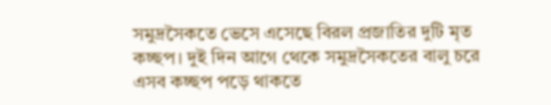সমুদ্রসৈকতে ভেসে এসেছে বিরল প্রজাতির দুটি মৃত কচ্ছপ। দুই দিন আগে থেকে সমুদ্রসৈকতের বালু চরে এসব কচ্ছপ পড়ে থাকতে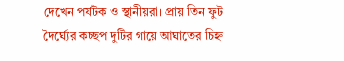দেখেন পর্যটক ও স্থানীয়রা। প্রায় তিন ফুট দৈর্ঘ্যের কচ্ছপ দুটির গায়ে আঘাতের চিহ্ন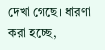দেখা গেছে। ধারণা করা হচ্ছে,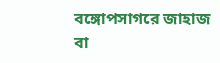বঙ্গোপসাগরে জাহাজ বা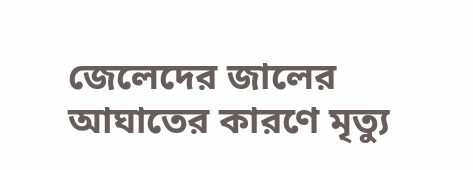জেলেদের জালের আঘাতের কারণে মৃত্যু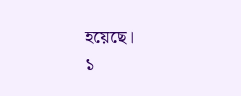হয়েছে।
১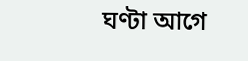ঘণ্টা আগে